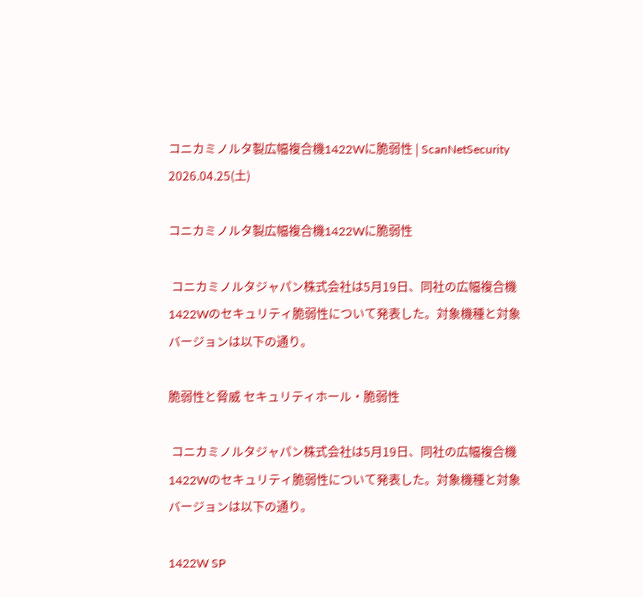コニカミノルタ製広幅複合機1422Wに脆弱性 | ScanNetSecurity
2026.04.25(土)

コニカミノルタ製広幅複合機1422Wに脆弱性

 コニカミノルタジャパン株式会社は5月19日、同社の広幅複合機1422Wのセキュリティ脆弱性について発表した。対象機種と対象バージョンは以下の通り。

脆弱性と脅威 セキュリティホール・脆弱性

 コニカミノルタジャパン株式会社は5月19日、同社の広幅複合機1422Wのセキュリティ脆弱性について発表した。対象機種と対象バージョンは以下の通り。

1422W SP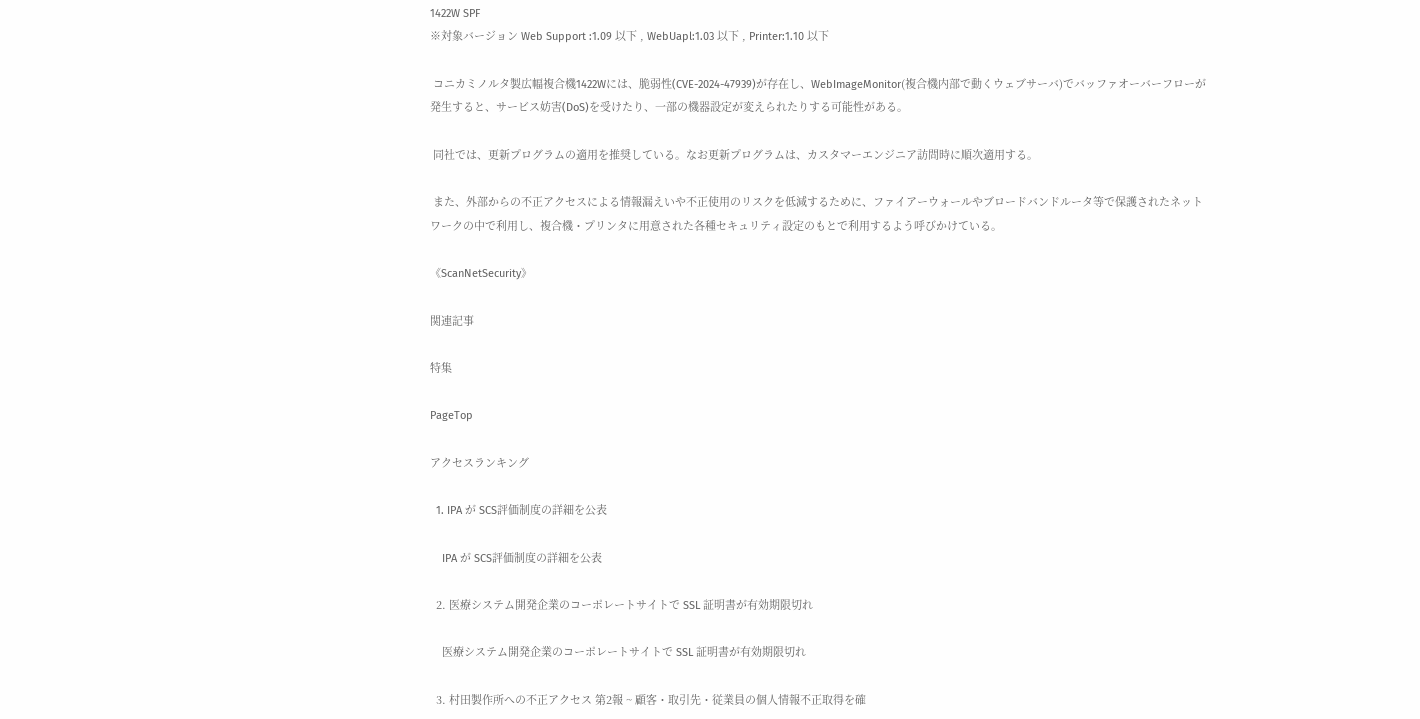1422W SPF
※対象バージョン Web Support :1.09 以下 , WebUapl:1.03 以下 , Printer:1.10 以下

 コニカミノルタ製広幅複合機1422Wには、脆弱性(CVE-2024-47939)が存在し、WebImageMonitor(複合機内部で動くウェブサーバ)でバッファオーバーフローが発生すると、サービス妨害(DoS)を受けたり、一部の機器設定が変えられたりする可能性がある。

 同社では、更新プログラムの適用を推奨している。なお更新プログラムは、カスタマーエンジニア訪問時に順次適用する。

 また、外部からの不正アクセスによる情報漏えいや不正使用のリスクを低減するために、ファイアーウォールやブロードバンドルータ等で保護されたネットワークの中で利用し、複合機・プリンタに用意された各種セキュリティ設定のもとで利用するよう呼びかけている。

《ScanNetSecurity》

関連記事

特集

PageTop

アクセスランキング

  1. IPA が SCS評価制度の詳細を公表

    IPA が SCS評価制度の詳細を公表

  2. 医療システム開発企業のコーポレートサイトで SSL 証明書が有効期限切れ

    医療システム開発企業のコーポレートサイトで SSL 証明書が有効期限切れ

  3. 村田製作所への不正アクセス 第2報 ~ 顧客・取引先・従業員の個人情報不正取得を確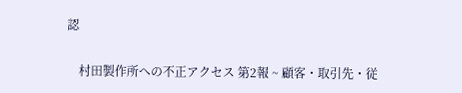認

    村田製作所への不正アクセス 第2報 ~ 顧客・取引先・従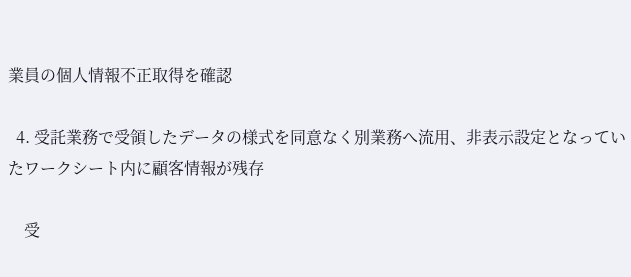業員の個人情報不正取得を確認

  4. 受託業務で受領したデータの様式を同意なく別業務へ流用、非表示設定となっていたワークシート内に顧客情報が残存

    受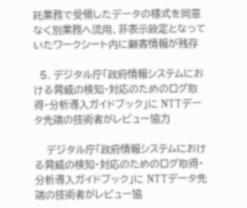託業務で受領したデータの様式を同意なく別業務へ流用、非表示設定となっていたワークシート内に顧客情報が残存

  5. デジタル庁「政府情報システムにおける脅威の検知・対応のためのログ取得・分析導入ガイドブック」に NTTデータ先端の技術者がレビュー協力

    デジタル庁「政府情報システムにおける脅威の検知・対応のためのログ取得・分析導入ガイドブック」に NTTデータ先端の技術者がレビュー協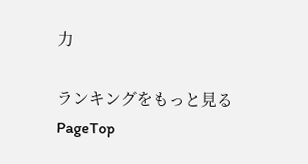力

ランキングをもっと見る
PageTop